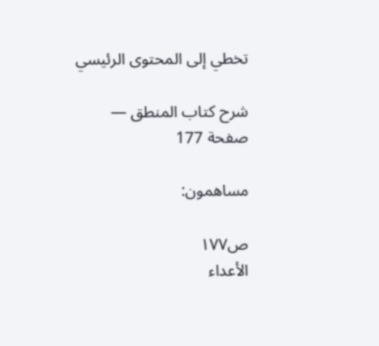تخطي إلى المحتوى الرئيسي

شرح كتاب المنطق — صفحة 177

مساهمون:

ص١٧٧
الأعداء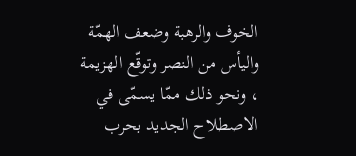الخوف والرهبة وضعف الهمّة واليأس من النصر وتوقّع الهزيمة ، ونحو ذلك ممّا يسمّى في الاصطلاح الجديد بحرب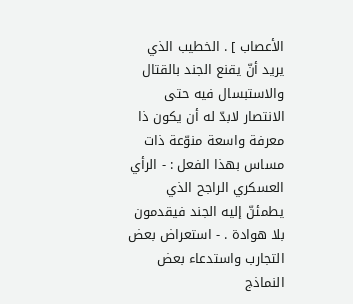الأعصاب ] . الخطيب الذي يريد أنّ يقنع الجند بالقتال والاستبسال فيه حتى الانتصار لابدّ له أن يكون ذا معرفة واسعة منوّعة ذات مساس بهذا الفعل : - الرأي العسكري الراجح الذي يطمئنّ إليه الجند فيقدمون بلا هوادة . - استعراض بعض التجارب واستدعاء بعض النماذج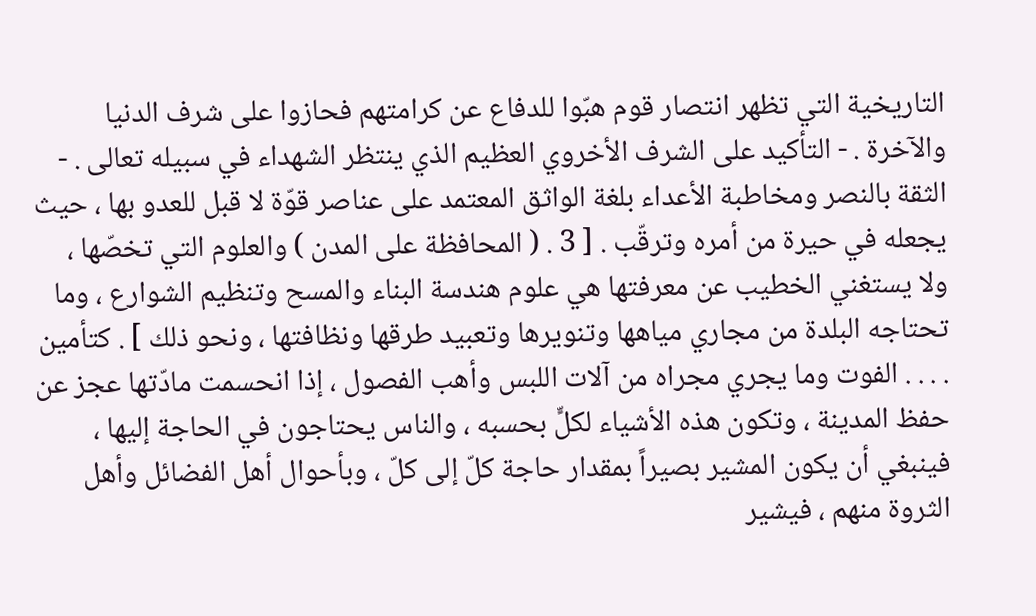التاريخية التي تظهر انتصار قوم هبّوا للدفاع عن كرامتهم فحازوا على شرف الدنيا والآخرة . - التأكيد على الشرف الأخروي العظيم الذي ينتظر الشهداء في سبيله تعالى . - الثقة بالنصر ومخاطبة الأعداء بلغة الواثق المعتمد على عناصر قوّة لا قبل للعدو بها ، حيث يجعله في حيرة من أمره وترقّب . [ 3 . ( المحافظة على المدن ) والعلوم التي تخصّها ، ولا يستغني الخطيب عن معرفتها هي علوم هندسة البناء والمسح وتنظيم الشوارع ، وما تحتاجه البلدة من مجاري مياهها وتنويرها وتعبيد طرقها ونظافتها ، ونحو ذلك ] . كتأمين . . . . الفوت وما يجري مجراه من آلات اللبس وأهب الفصول ، إذا انحسمت مادّتها عجز عن حفظ المدينة ، وتكون هذه الأشياء لكلٍّ بحسبه ، والناس يحتاجون في الحاجة إليها ، فينبغي أن يكون المشير بصيراً بمقدار حاجة كلّ إلى كلّ ، وبأحوال أهل الفضائل وأهل الثروة منهم ، فيشير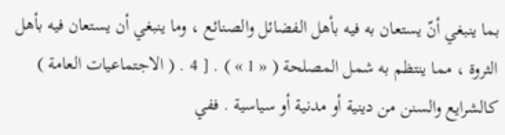بما ينبغي أنّ يستعان به فيه بأهل الفضائل والصنائع ، وما ينبغي أن يستعان فيه بأهل الثروة ، مما ينتظم به شمل المصلحة ( « 1 » ) . [ 4 . ( الاجتماعيات العامة ) كالشرايع والسنن من دينية أو مدنية أو سياسية . ففي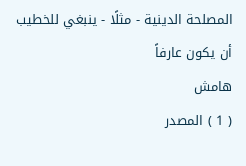المصلحة الدينية - مثلًا - ينبغي للخطيب أن يكون عارفاً
هامش
( 1 ) المصدر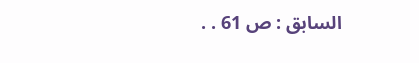السابق : ص 61 . .